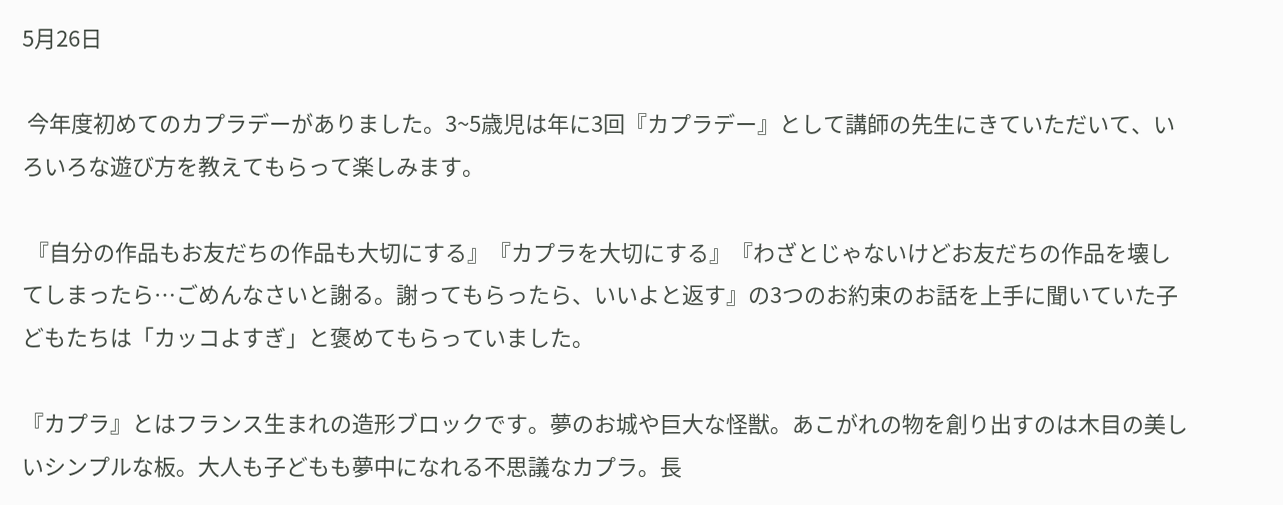5月26日

 今年度初めてのカプラデーがありました。3~5歳児は年に3回『カプラデー』として講師の先生にきていただいて、いろいろな遊び方を教えてもらって楽しみます。

 『自分の作品もお友だちの作品も大切にする』『カプラを大切にする』『わざとじゃないけどお友だちの作品を壊してしまったら…ごめんなさいと謝る。謝ってもらったら、いいよと返す』の3つのお約束のお話を上手に聞いていた子どもたちは「カッコよすぎ」と褒めてもらっていました。

『カプラ』とはフランス生まれの造形ブロックです。夢のお城や巨大な怪獣。あこがれの物を創り出すのは木目の美しいシンプルな板。大人も子どもも夢中になれる不思議なカプラ。長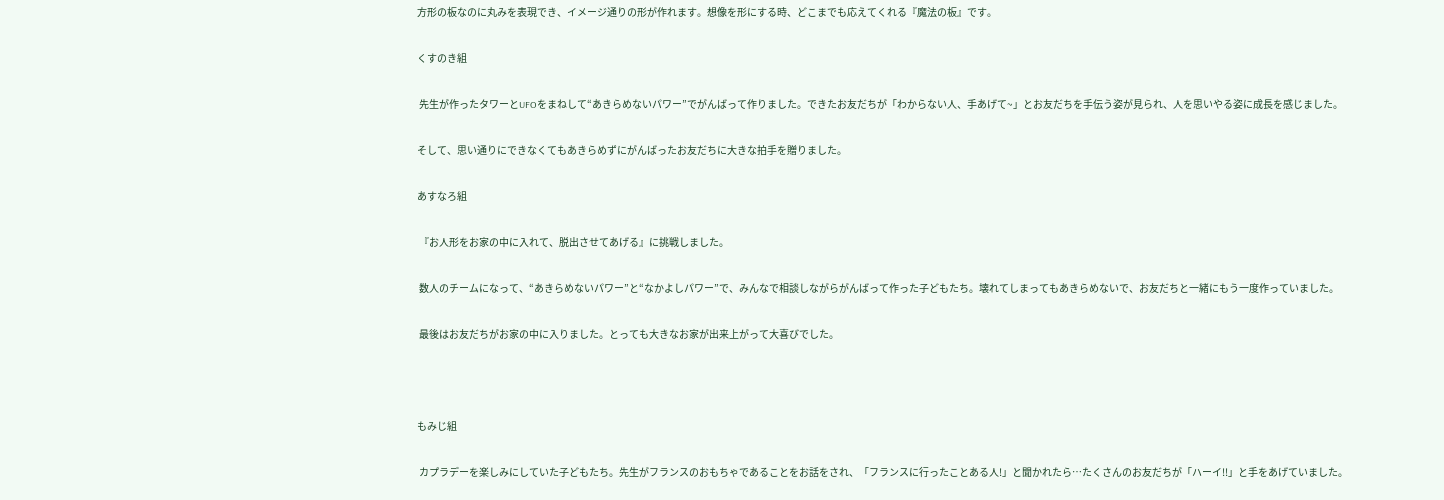方形の板なのに丸みを表現でき、イメージ通りの形が作れます。想像を形にする時、どこまでも応えてくれる『魔法の板』です。

くすのき組

 先生が作ったタワーとUFOをまねして“あきらめないパワー”でがんばって作りました。できたお友だちが「わからない人、手あげて~」とお友だちを手伝う姿が見られ、人を思いやる姿に成長を感じました。

そして、思い通りにできなくてもあきらめずにがんばったお友だちに大きな拍手を贈りました。

あすなろ組

 『お人形をお家の中に入れて、脱出させてあげる』に挑戦しました。

 数人のチームになって、“あきらめないパワー”と“なかよしパワー”で、みんなで相談しながらがんばって作った子どもたち。壊れてしまってもあきらめないで、お友だちと一緒にもう一度作っていました。

 最後はお友だちがお家の中に入りました。とっても大きなお家が出来上がって大喜びでした。



もみじ組

 カプラデーを楽しみにしていた子どもたち。先生がフランスのおもちゃであることをお話をされ、「フランスに行ったことある人!」と聞かれたら…たくさんのお友だちが「ハーイ!!」と手をあげていました。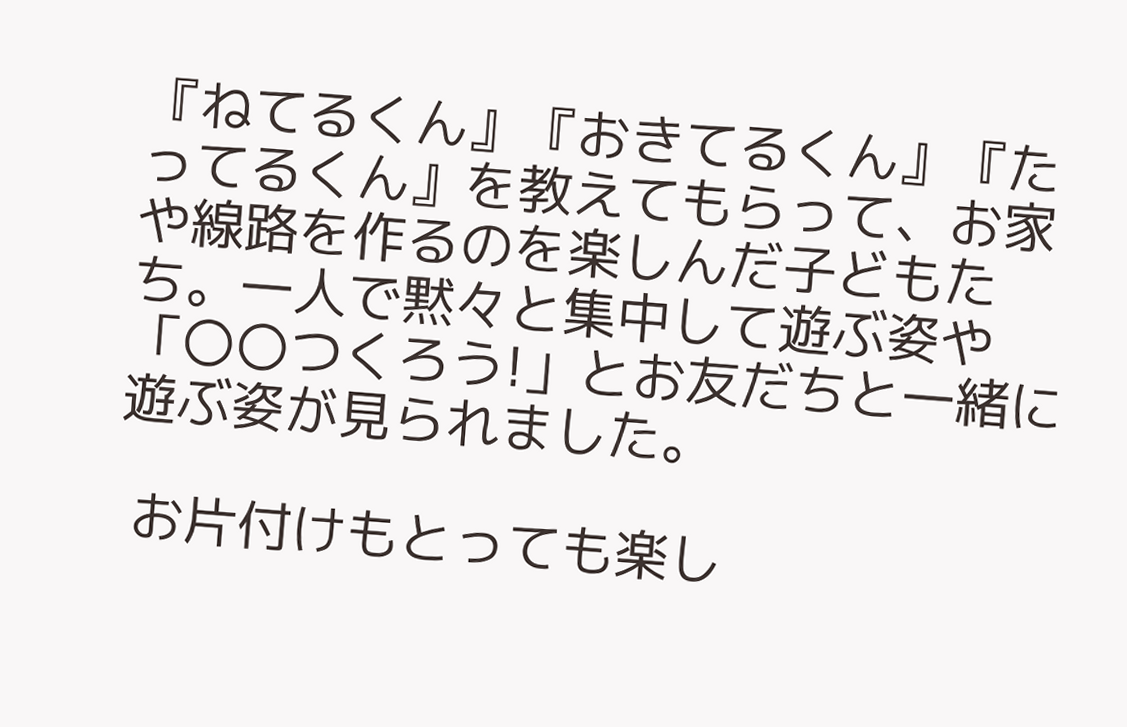『ねてるくん』『おきてるくん』『たってるくん』を教えてもらって、お家や線路を作るのを楽しんだ子どもたち。一人で黙々と集中して遊ぶ姿や「〇〇つくろう!」とお友だちと一緒に遊ぶ姿が見られました。

 お片付けもとっても楽し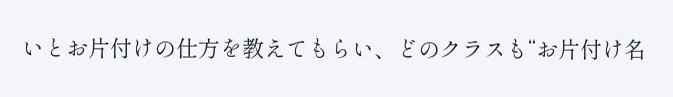いとお片付けの仕方を教えてもらい、どのクラスも“お片付け名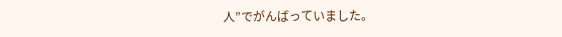人”でがんばっていました。